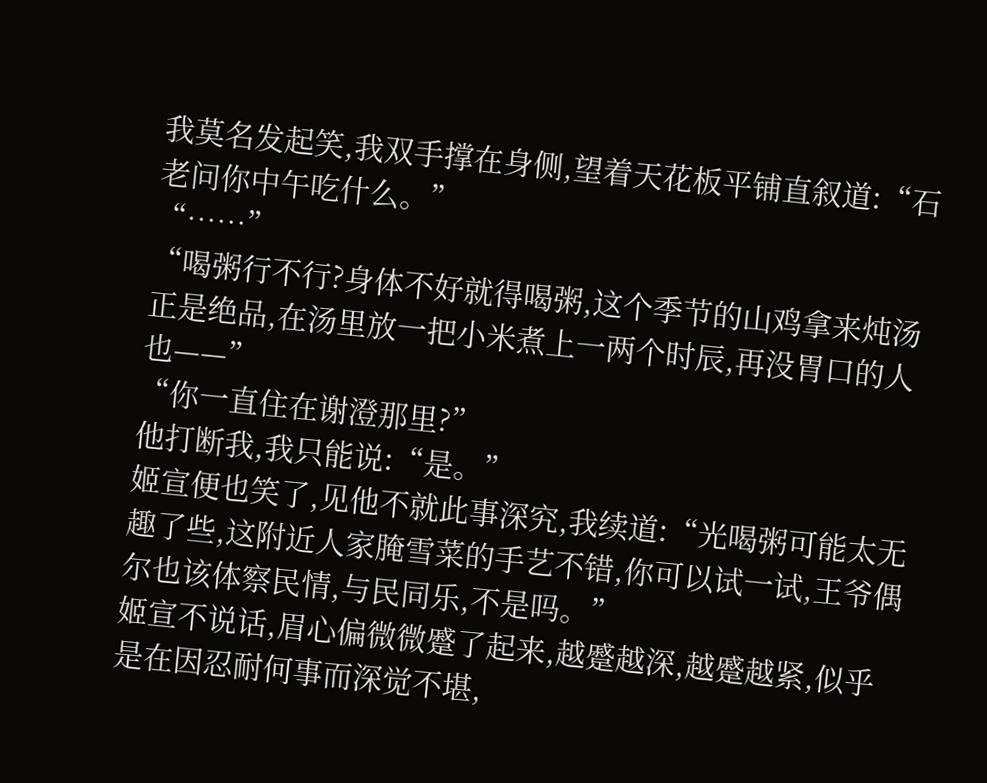我莫名发起笑,我双手撑在身侧,望着天花板平铺直叙道:“石老问你中午吃什么。”
“……”
“喝粥行不行?身体不好就得喝粥,这个季节的山鸡拿来炖汤正是绝品,在汤里放一把小米煮上一两个时辰,再没胃口的人也——”
“你一直住在谢澄那里?”
他打断我,我只能说:“是。”
姬宣便也笑了,见他不就此事深究,我续道:“光喝粥可能太无趣了些,这附近人家腌雪菜的手艺不错,你可以试一试,王爷偶尔也该体察民情,与民同乐,不是吗。”
姬宣不说话,眉心偏微微蹙了起来,越蹙越深,越蹙越紧,似乎是在因忍耐何事而深觉不堪,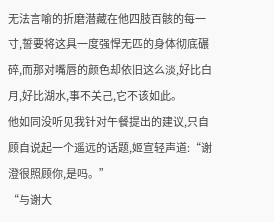无法言喻的折磨潜藏在他四肢百骸的每一寸,誓要将这具一度强悍无匹的身体彻底碾碎,而那对嘴唇的颜色却依旧这么淡,好比白月,好比湖水,事不关己,它不该如此。
他如同没听见我针对午餐提出的建议,只自顾自说起一个遥远的话题,姬宣轻声道:“谢澄很照顾你,是吗。”
“与谢大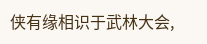侠有缘相识于武林大会,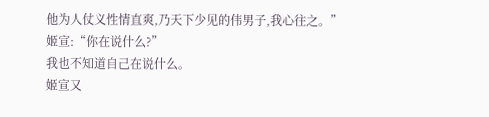他为人仗义性情直爽,乃天下少见的伟男子,我心往之。”
姬宣:“你在说什么?”
我也不知道自己在说什么。
姬宣又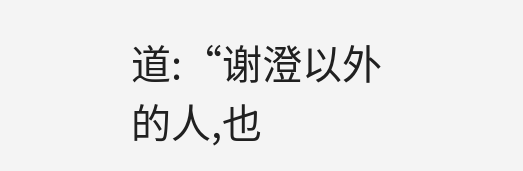道:“谢澄以外的人,也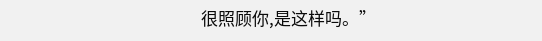很照顾你,是这样吗。”